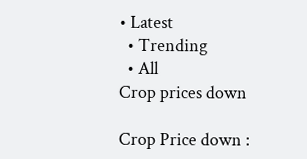• Latest
  • Trending
  • All
Crop prices down

Crop Price down :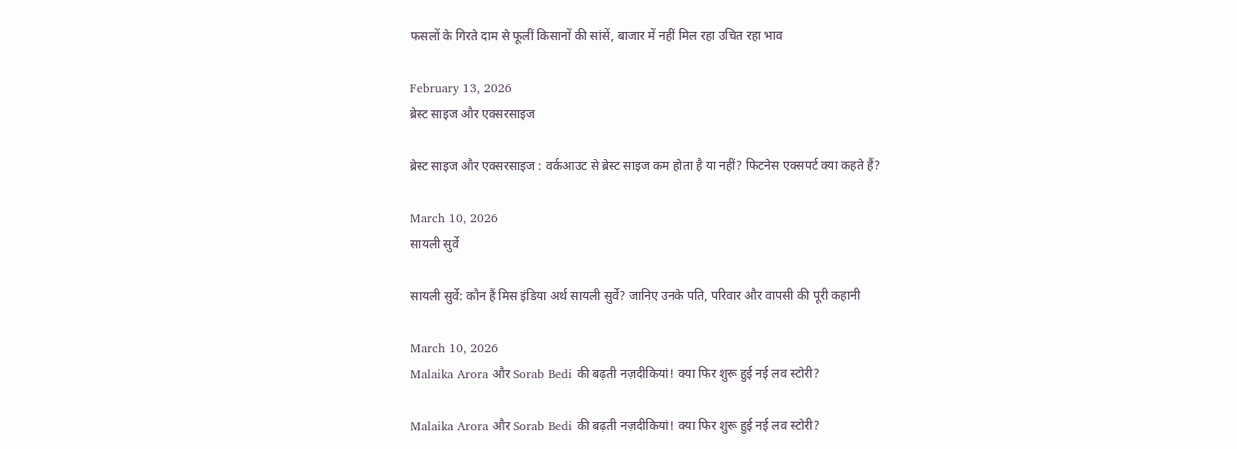फसलों के ग‍िरते दाम से फूलीं किसानों की सांसें, बाजार में नहीं मिल रहा उचित रहा भाव

February 13, 2026
ब्रेस्ट साइज और एक्सरसाइज

ब्रेस्ट साइज और एक्सरसाइज : वर्कआउट से ब्रेस्ट साइज कम होता है या नहीं? फिटनेस एक्सपर्ट क्या कहते हैं?

March 10, 2026
सायली सुर्वे

सायली सुर्वे: कौन हैं मिस इंडिया अर्थ सायली सुर्वे? जानिए उनके पति, परिवार और वापसी की पूरी कहानी

March 10, 2026
Malaika Arora और Sorab Bedi की बढ़ती नज़दीकियां! क्या फिर शुरू हुई नई लव स्टोरी?

Malaika Arora और Sorab Bedi की बढ़ती नज़दीकियां! क्या फिर शुरू हुई नई लव स्टोरी?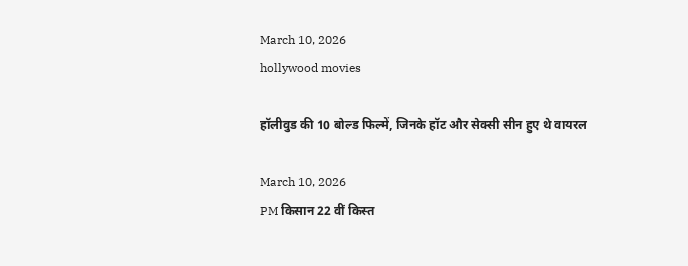March 10, 2026
hollywood movies

हॉलीवुड की 10 बोल्ड फिल्में, जिनके हॉट और सेक्सी सीन हुए थे वायरल

March 10, 2026
PM किसान 22 वीं किस्त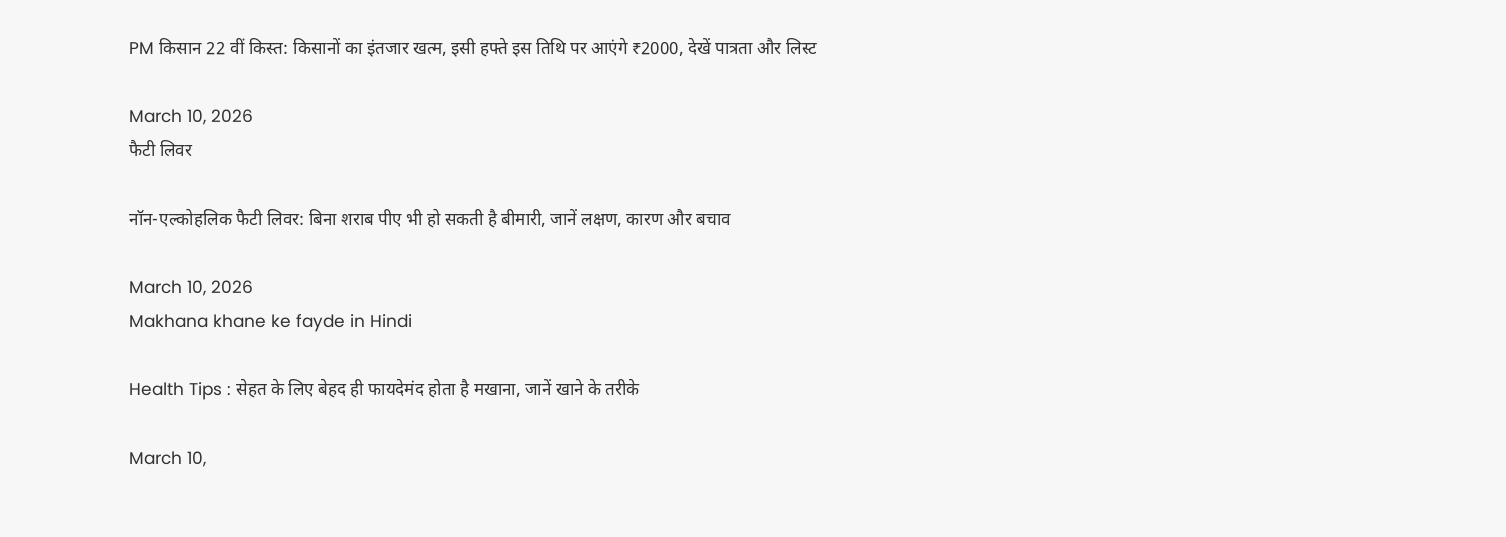PM किसान 22 वीं किस्त: किसानों का इंतजार खत्म, इसी हफ्ते इस तिथि पर आएंगे ₹2000, देखें पात्रता और लिस्ट

March 10, 2026
फैटी लिवर

नॉन-एल्कोहलिक फैटी लिवर: बिना शराब पीए भी हो सकती है बीमारी, जानें लक्षण, कारण और बचाव

March 10, 2026
Makhana khane ke fayde in Hindi

Health Tips : सेहत के लिए बेहद ही फायदेमंद होता है मखाना, जानें खाने के तरीके

March 10,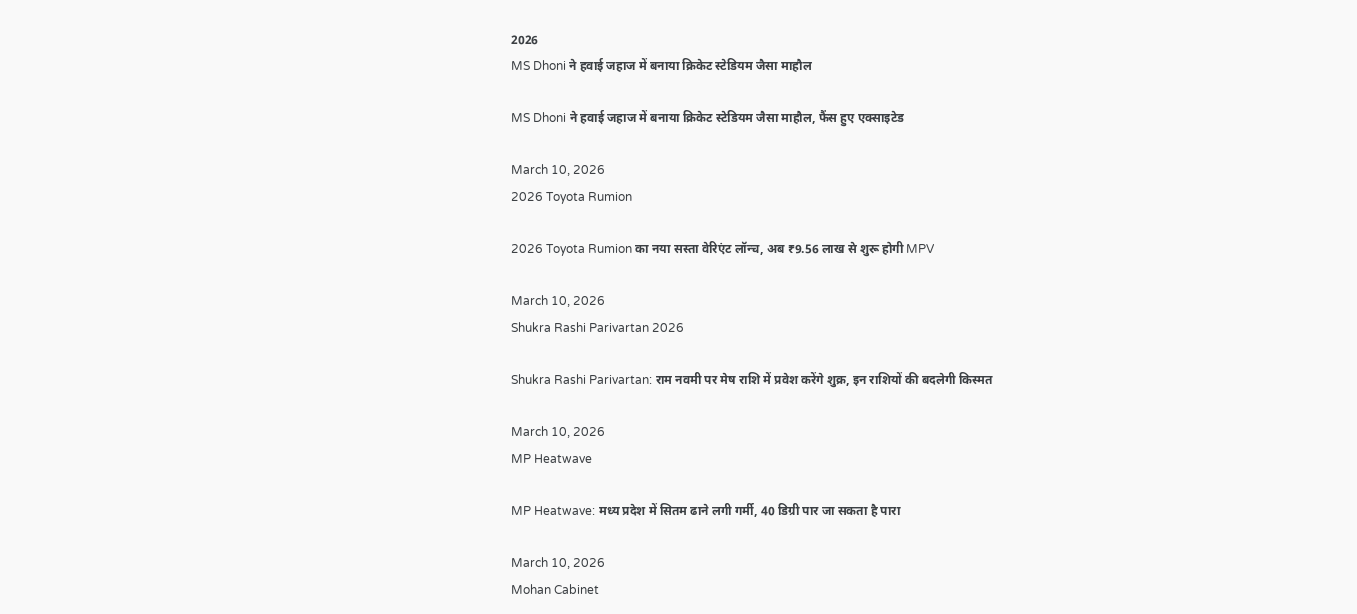2026
MS Dhoni ने हवाई जहाज में बनाया क्रिकेट स्टेडियम जैसा माहौल

MS Dhoni ने हवाई जहाज में बनाया क्रिकेट स्टेडियम जैसा माहौल, फैंस हुए एक्साइटेड

March 10, 2026
2026 Toyota Rumion

2026 Toyota Rumion का नया सस्ता वेरिएंट लॉन्च, अब ₹9.56 लाख से शुरू होगी MPV

March 10, 2026
Shukra Rashi Parivartan 2026

Shukra Rashi Parivartan: राम नवमी पर मेष राशि में प्रवेश करेंगे शुक्र, इन राशियों की बदलेगी किस्मत

March 10, 2026
MP Heatwave

MP Heatwave: मध्य प्रदेश में सितम ढाने लगी गर्मी, 40 डिग्री पार जा सकता है पारा

March 10, 2026
Mohan Cabinet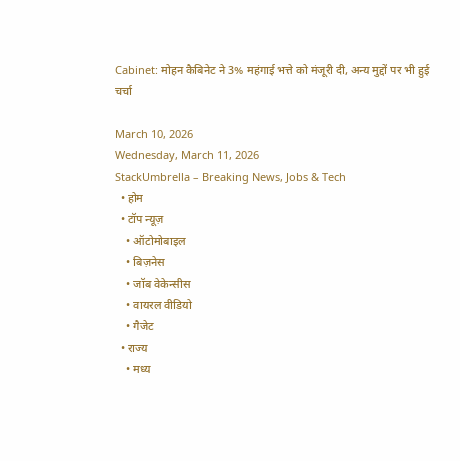Cabinet: मोहन कैबिनेट ने 3% महंगाई भत्ते को मंजूरी दी, अन्य मुद्दों पर भी हुई चर्चा

March 10, 2026
Wednesday, March 11, 2026
StackUmbrella – Breaking News, Jobs & Tech
  • होम
  • टॉप न्यूज़
    • ऑटोमोबाइल
    • बिज़नेस
    • जॉब वेकेन्सीस
    • वायरल वीडियो
    • गैजेट
  • राज्य
    • मध्य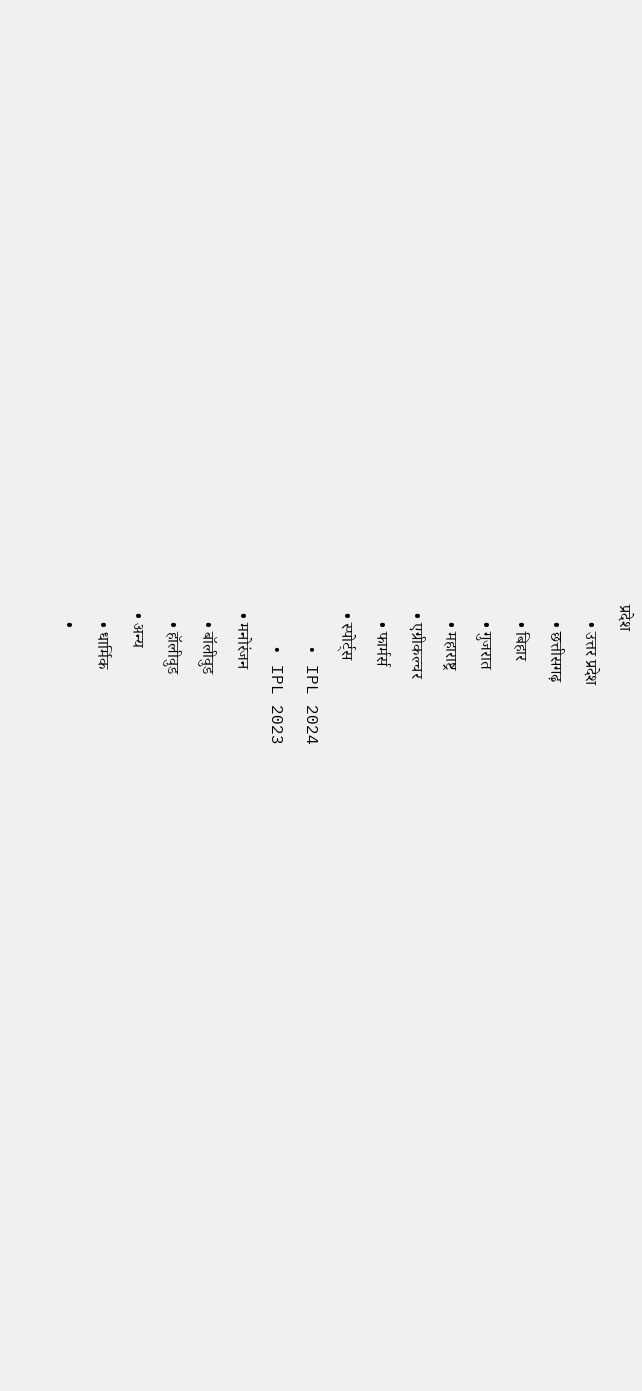प्रदेश
    • उत्तर प्रदेश
    • छत्तीसगढ़
    • बिहार
    • गुजरात
    • महाराष्ट्र
  • एग्रीकल्चर
    • फार्मर्स
  • स्पोर्ट्स
    • IPL 2024
    • IPL 2023
  • मनोरंजन
    • बॉलीवुड
    • हॉलीवुड
  • अन्‍य
    • धार्मिक
    •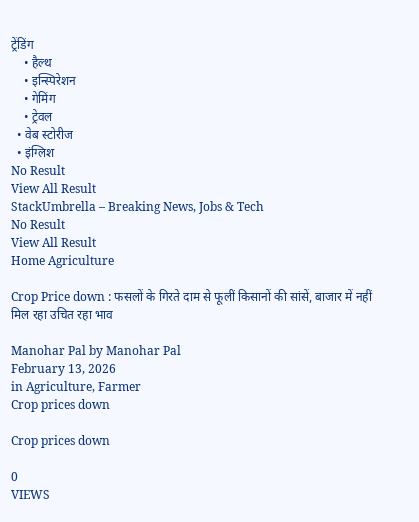ट्रेंडिंग
    • हैल्‍थ
    • इन्स्पिरेशन
    • गेमिंग
    • ट्रेवल
  • वेब स्टोरीज
  • इंग्लिश
No Result
View All Result
StackUmbrella – Breaking News, Jobs & Tech
No Result
View All Result
Home Agriculture

Crop Price down : फसलों के ग‍िरते दाम से फूलीं किसानों की सांसें, बाजार में नहीं मिल रहा उचित रहा भाव

Manohar Pal by Manohar Pal
February 13, 2026
in Agriculture, Farmer
Crop prices down

Crop prices down

0
VIEWS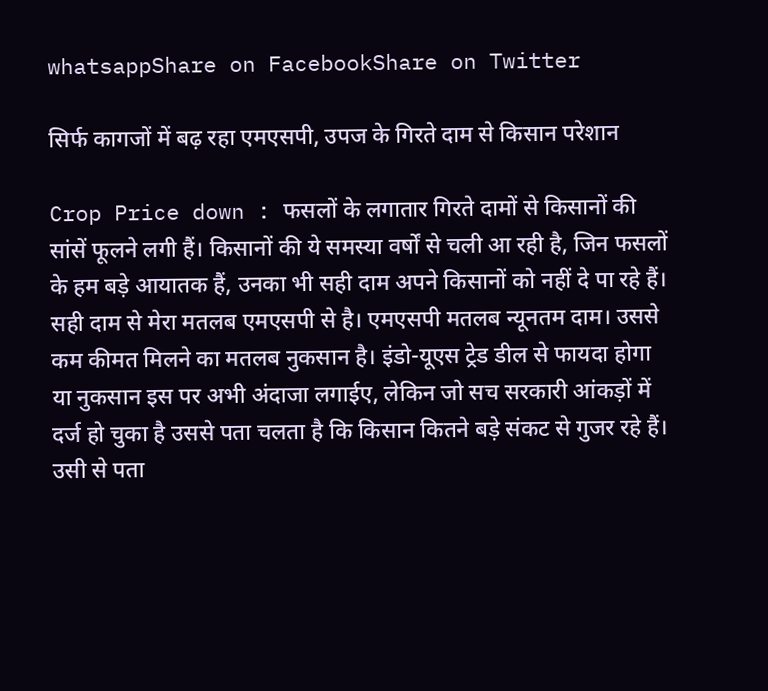whatsappShare on FacebookShare on Twitter

सिर्फ कागजों में बढ़ रहा एमएसपी, उपज के गिरते दाम से किसान परेशान

Crop Price down : फसलों के लगातार गिरते दामों से किसानों की सांसें फूलने लगी हैं। किसानों की ये समस्या वर्षों से चली आ रही है, ज‍िन फसलों के हम बड़े आयातक हैं, उनका भी सही दाम अपने क‍िसानों को नहीं दे पा रहे हैं। सही दाम से मेरा मतलब एमएसपी से है। एमएसपी मतलब न्यूनतम दाम। उससे कम कीमत म‍िलने का मतलब नुकसान है। इंडो-यूएस ट्रेड डील से फायदा होगा या नुकसान इस पर अभी अंदाजा लगाईए, लेक‍िन जो सच सरकारी आंकड़ों में दर्ज हो चुका है उससे पता चलता है क‍ि क‍िसान क‍ितने बड़े संकट से गुजर रहे हैं। उसी से पता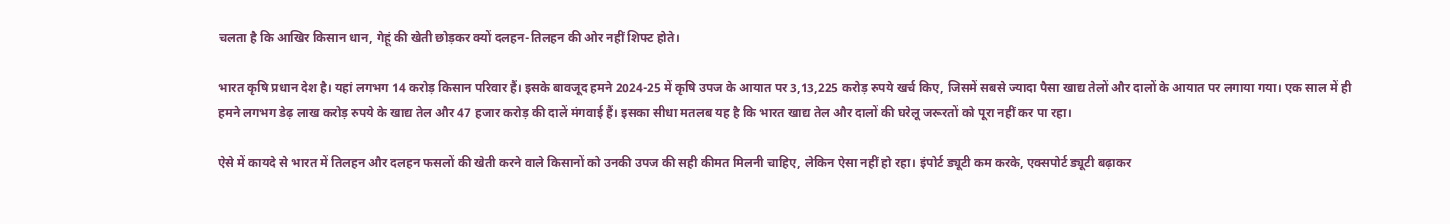चलता है क‍ि आख‍िर क‍िसान धान, गेहूं की खेती छोड़कर क्यों दलहन-त‍िलहन की ओर नहीं श‍िफ्ट होते।

भारत कृष‍ि प्रधान देश है। यहां लगभग 14 करोड़ क‍िसान पर‍िवार हैं। इसके बावजूद हमने 2024-25 में कृष‍ि उपज के आयात पर 3,13,225 करोड़ रुपये खर्च क‍िए, ज‍िसमें सबसे ज्यादा पैसा खाद्य तेलों और दालों के आयात पर लगाया गया। एक साल में ही हमने लगभग डेढ़ लाख करोड़ रुपये के खाद्य तेल और 47 हजार करोड़ की दालें मंगवाई हैं। इसका सीधा मतलब यह है क‍ि भारत खाद्य तेल और दालों की घरेलू जरूरतों को पूरा नहीं कर पा रहा।

ऐसे में कायदे से भारत में त‍िलहन और दलहन फसलों की खेती करने वाले क‍िसानों को उनकी उपज की सही कीमत म‍िलनी चाह‍िए, लेक‍िन ऐसा नहीं हो रहा। इंपोर्ट ड्यूटी कम करके, एक्सपोर्ट ड्यूटी बढ़ाकर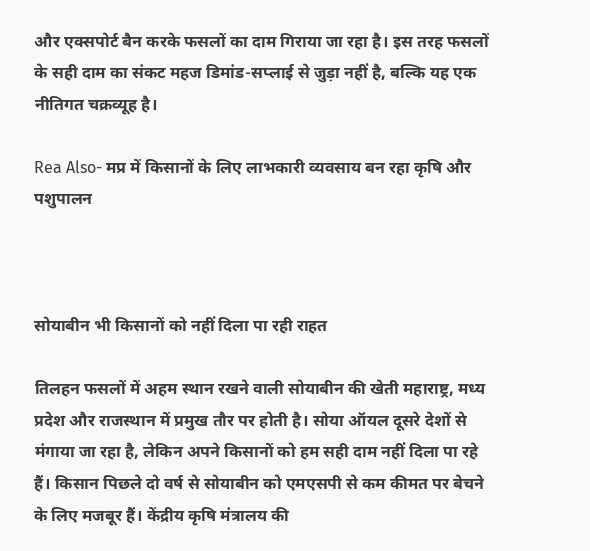और एक्सपोर्ट बैन करके फसलों का दाम ग‍िराया जा रहा है। इस तरह फसलों के सही दाम का संकट महज ड‍िमांड-सप्लाई से जुड़ा नहीं है, बल्क‍ि यह एक नीत‍िगत चक्रव्यूह है।

Rea Also- मप्र में किसानों के लिए लाभकारी व्यवसाय बन रहा कृषि और पशुपालन



सोयाबीन भी किसानों को नहीं दिला पा रही राहत

त‍िलहन फसलों में अहम स्थान रखने वाली सोयाबीन की खेती महाराष्ट्र, मध्य प्रदेश और राजस्थान में प्रमुख तौर पर होती है। सोया ऑयल दूसरे देशों से मंगाया जा रहा है, लेक‍िन अपने क‍िसानों को हम सही दाम नहीं द‍िला पा रहे हैं। क‍िसान प‍िछले दो वर्ष से सोयाबीन को एमएसपी से कम कीमत पर बेचने के ल‍िए मजबूर हैं। केंद्रीय कृष‍ि मंत्रालय की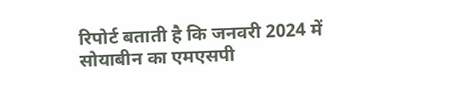र‍िपोर्ट बताती है क‍ि जनवरी 2024 में सोयाबीन का एमएसपी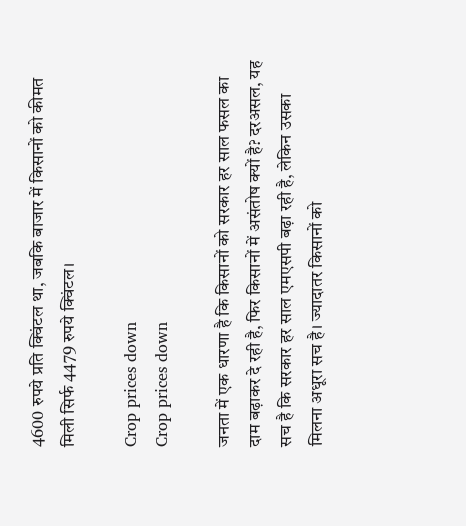4600 रुपये प्रत‍ि क्व‍िंटल था, जबक‍ि बाजार में क‍िसानों को कीमत म‍िली स‍िर्फ 4479 रुपये क्व‍िंटल।

Crop prices down
Crop prices down

जनता में एक धारणा है क‍ि क‍िसानों को सरकार हर साल फसल का दाम बढ़ाकर दे रही है, फ‍िर क‍िसानों में असंतोष क्यों है? दरअसल, यह सच है क‍ि सरकार हर साल एमएसपी बढ़ा रही है, लेक‍िन उसका म‍िलना अधूरा सच है। ज्यादातर क‍िसानों को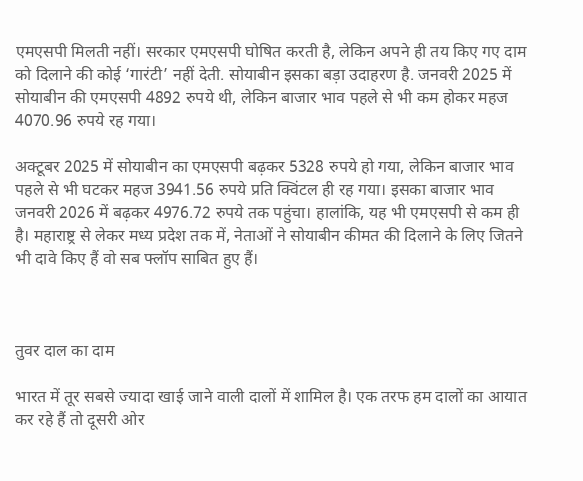एमएसपी म‍िलती नहीं। सरकार एमएसपी घोष‍ित करती है, लेक‍िन अपने ही तय क‍िए गए दाम को द‍िलाने की कोई ‘गारंटी’ नहीं देती. सोयाबीन इसका बड़ा उदाहरण है. जनवरी 2025 में सोयाबीन की एमएसपी 4892 रुपये थी, लेक‍िन बाजार भाव पहले से भी कम होकर महज 4070.96 रुपये रह गया।

अक्टूबर 2025 में सोयाबीन का एमएसपी बढ़कर 5328 रुपये हो गया, लेक‍िन बाजार भाव पहले से भी घटकर महज 3941.56 रुपये प्रत‍ि क्व‍िंटल ही रह गया। इसका बाजार भाव जनवरी 2026 में बढ़कर 4976.72 रुपये तक पहुंचा। हालांक‍ि, यह भी एमएसपी से कम ही है। महाराष्ट्र से लेकर मध्य प्रदेश तक में, नेताओं ने सोयाबीन कीमत की द‍िलाने के ल‍िए ज‍ितने भी दावे क‍िए हैं वो सब फ्लॉप साब‍ित हुए हैं।



तुवर दाल का दाम

भारत में तूर सबसे ज्यादा खाई जाने वाली दालों में शाम‍िल है। एक तरफ हम दालों का आयात कर रहे हैं तो दूसरी ओर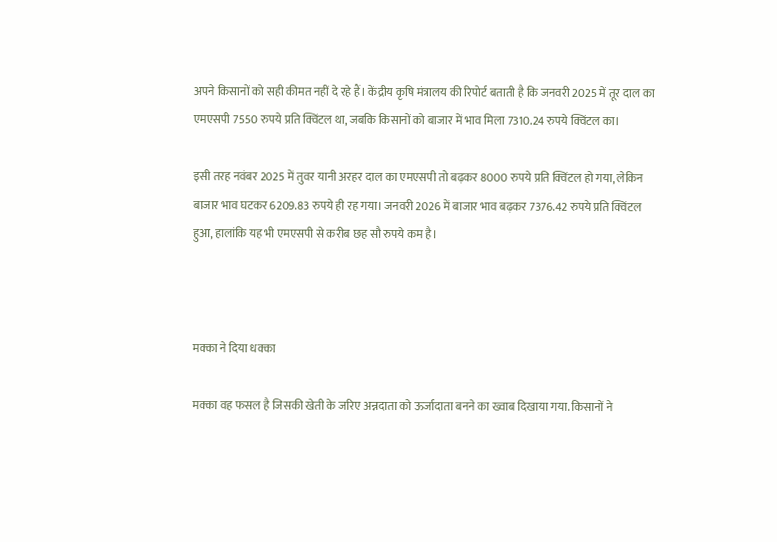अपने क‍िसानों को सही कीमत नहीं दे रहे हैं। केंद्रीय कृष‍ि मंत्रालय की र‍िपोर्ट बताती है क‍ि जनवरी 2025 में तूर दाल का एमएसपी 7550 रुपये प्रत‍ि क्व‍िंटल था, जबक‍ि क‍िसानों को बाजार में भाव म‍िला 7310.24 रुपये क्व‍िंटल का।

इसी तरह नवंबर 2025 में तुवर यानी अरहर दाल का एमएसपी तो बढ़कर 8000 रुपये प्रत‍ि क्व‍िंटल हो गया, लेक‍िन बाजार भाव घटकर 6209.83 रुपये ही रह गया। जनवरी 2026 में बाजार भाव बढ़कर 7376.42 रुपये प्रत‍ि क्व‍िंटल हुआ, हालांक‍ि यह भी एमएसपी से करीब छह सौ रुपये कम है।



मक्का ने द‍िया धक्का

मक्का वह फसल है ज‍िसकी खेती के जर‍िए अन्नदाता को ऊर्जादाता बनने का ख्वाब द‍िखाया गया. क‍िसानों ने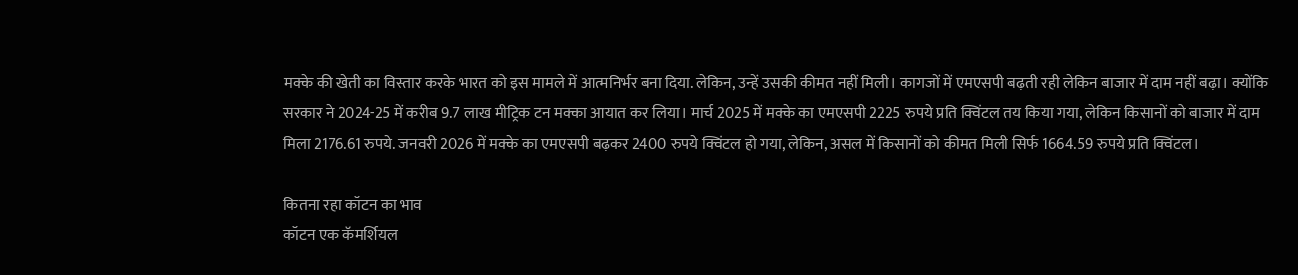मक्के की खेती का व‍िस्तार करके भारत को इस मामले में आत्मन‍िर्भर बना द‍िया. लेक‍िन, उन्हें उसकी कीमत नहीं म‍िली। कागजों में एमएसपी बढ़ती रही लेक‍िन बाजार में दाम नहीं बढ़ा। क्योंक‍ि सरकार ने 2024-25 में करीब 9.7 लाख मीट्र‍िक टन मक्का आयात कर ल‍िया। मार्च 2025 में मक्के का एमएसपी 2225 रुपये प्रत‍ि क्व‍िंटल तय क‍िया गया, लेक‍िन क‍िसानों को बाजार में दाम म‍िला 2176.61 रुपये. जनवरी 2026 में मक्के का एमएसपी बढ़कर 2400 रुपये क्व‍िंटल हो गया, लेक‍िन, असल में क‍िसानों को कीमत म‍िली स‍िर्फ 1664.59 रुपये प्रति क्विंटल।

क‍ितना रहा कॉटन का भाव
कॉटन एक कॅमर्श‍ियल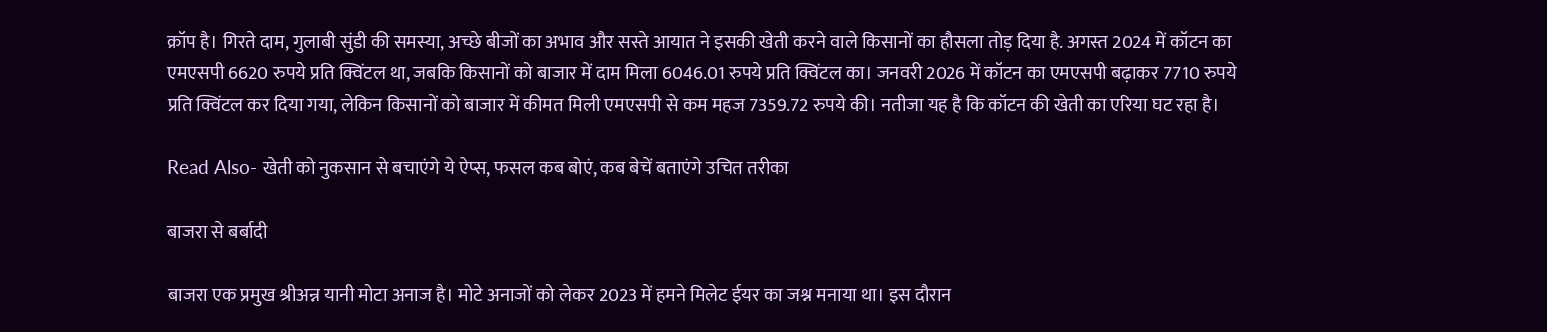क्रॉप है। ग‍िरते दाम, गुलाबी सुंडी की समस्या, अच्छे बीजों का अभाव और सस्ते आयात ने इसकी खेती करने वाले क‍िसानों का हौसला तोड़ द‍िया है. अगस्त 2024 में कॉटन का एमएसपी 6620 रुपये प्रत‍ि क्व‍िंटल था, जबक‍ि क‍िसानों को बाजार में दाम म‍िला 6046.01 रुपये प्रत‍ि क्व‍िंटल का। जनवरी 2026 में कॉटन का एमएसपी बढ़ाकर 7710 रुपये प्रत‍ि क्व‍िंटल कर द‍िया गया, लेक‍िन क‍िसानों को बाजार में कीमत म‍िली एमएसपी से कम महज 7359.72 रुपये की। नतीजा यह है क‍ि कॉटन की खेती का एर‍िया घट रहा है।

Read Also- खेती को नुकसान से बचाएंगे ये ऐप्स, फसल कब बोएं, कब बेचें बताएंगे उचित तरीका

बाजरा से बर्बादी

बाजरा एक प्रमुख श्रीअन्न यानी मोटा अनाज है। मोटे अनाजों को लेकर 2023 में हमने म‍िलेट ईयर का जश्न मनाया था। इस दौरान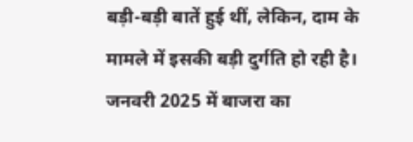बड़ी-बड़ी बातें हुई थीं, लेक‍िन, दाम के मामले में इसकी बड़ी दुर्गत‍ि हो रही है। जनवरी 2025 में बाजरा का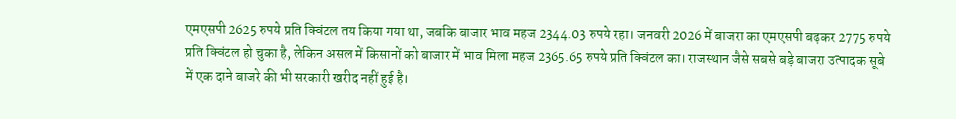एमएसपी 2625 रुपये प्रत‍ि क्व‍िंटल तय क‍िया गया था, जबक‍ि बाजार भाव महज 2344.03 रुपये रहा। जनवरी 2026 में बाजरा का एमएसपी बढ़कर 2775 रुपये प्रत‍ि क्व‍िंटल हो चुका है, ले‍क‍िन असल में क‍िसानों को बाजार में भाव म‍िला महज 2365.65 रुपये प्रत‍ि क्व‍िंटल का। राजस्थान जैसे सबसे बड़े बाजरा उत्पादक सूबे में एक दाने बाजरे की भी सरकारी खरीद नहीं हुई है।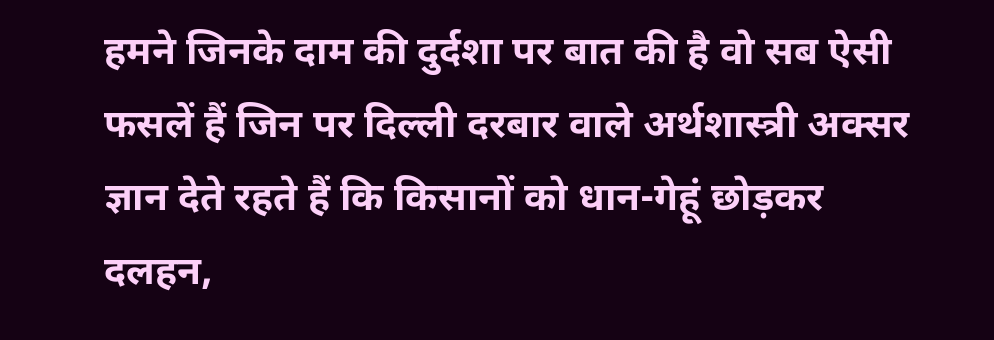हमने ज‍िनके दाम की दुर्दशा पर बात की है वो सब ऐसी फसलें हैं ज‍िन पर द‍िल्ली दरबार वाले अर्थशास्त्री अक्सर ज्ञान देते रहते हैं क‍ि क‍िसानों को धान-गेहूं छोड़कर दलहन,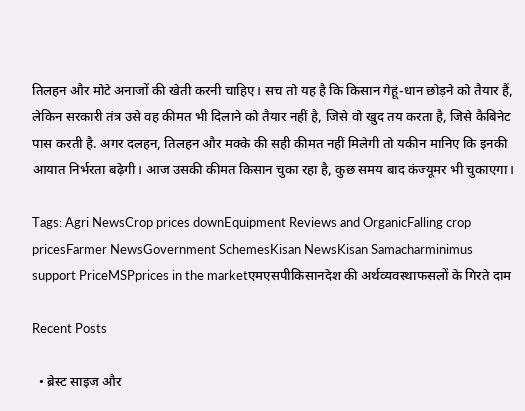त‍िलहन और मोटे अनाजों की खेती करनी चाह‍िए। सच तो यह है क‍ि क‍िसान गेहूं-धान छोड़ने को तैयार हैं, लेक‍िन सरकारी तंत्र उसे वह कीमत भी द‍िलाने को तैयार नहीं है, ज‍िसे वो खुद तय करता है, ज‍िसे कैब‍िनेट पास करती है. अगर दलहन, त‍िलहन और मक्के की सही कीमत नहीं म‍िलेगी तो यकीन मान‍िए क‍ि इनकी आयात न‍िर्भरता बढ़ेगी। आज उसकी कीमत क‍िसान चुका रहा है, कुछ समय बाद कंज्यूमर भी चुकाएगा।

Tags: Agri NewsCrop prices downEquipment Reviews and OrganicFalling crop pricesFarmer NewsGovernment SchemesKisan NewsKisan Samacharminimus support PriceMSPprices in the marketएमएसपीकिसानदेश की अर्थव्यवस्थाफसलों के ग‍िरते दाम

Recent Posts

  • ब्रेस्ट साइज और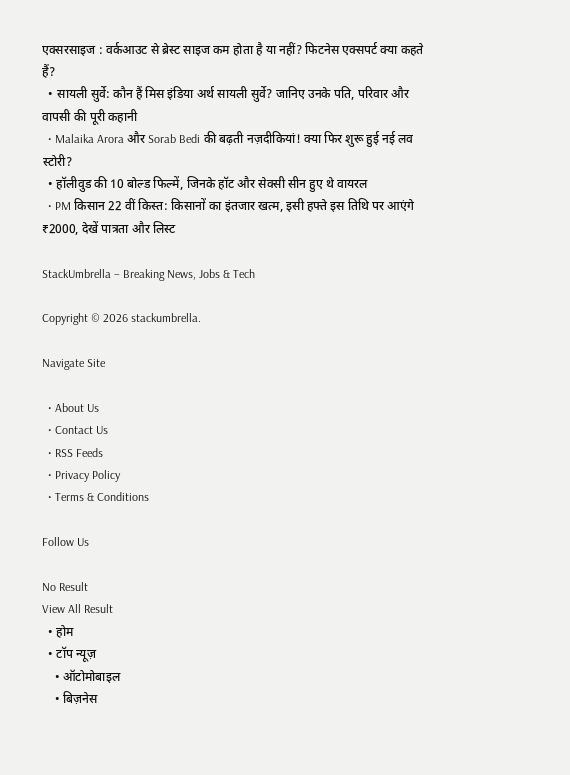एक्सरसाइज : वर्कआउट से ब्रेस्ट साइज कम होता है या नहीं? फिटनेस एक्सपर्ट क्या कहते हैं?
  • सायली सुर्वे: कौन हैं मिस इंडिया अर्थ सायली सुर्वे? जानिए उनके पति, परिवार और वापसी की पूरी कहानी
  • Malaika Arora और Sorab Bedi की बढ़ती नज़दीकियां! क्या फिर शुरू हुई नई लव स्टोरी?
  • हॉलीवुड की 10 बोल्ड फिल्में, जिनके हॉट और सेक्सी सीन हुए थे वायरल
  • PM किसान 22 वीं किस्त: किसानों का इंतजार खत्म, इसी हफ्ते इस तिथि पर आएंगे ₹2000, देखें पात्रता और लिस्ट

StackUmbrella – Breaking News, Jobs & Tech

Copyright © 2026 stackumbrella.

Navigate Site

  • About Us
  • Contact Us
  • RSS Feeds
  • Privacy Policy
  • Terms & Conditions

Follow Us

No Result
View All Result
  • होम
  • टॉप न्यूज़
    • ऑटोमोबाइल
    • बिज़नेस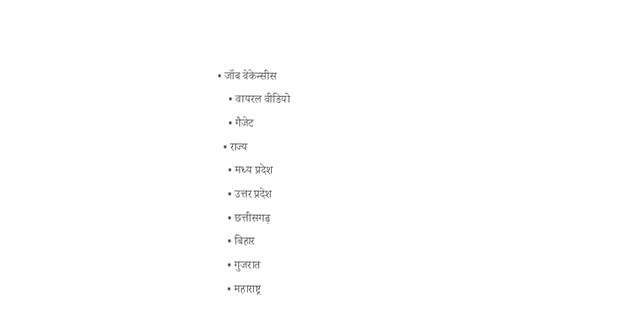• जॉब वेकेन्सीस
    • वायरल वीडियो
    • गैजेट
  • राज्य
    • मध्य प्रदेश
    • उत्तर प्रदेश
    • छत्तीसगढ़
    • बिहार
    • गुजरात
    • महाराष्ट्र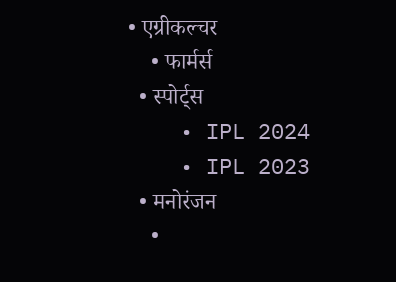• एग्रीकल्चर
    • फार्मर्स
  • स्पोर्ट्स
    • IPL 2024
    • IPL 2023
  • मनोरंजन
    •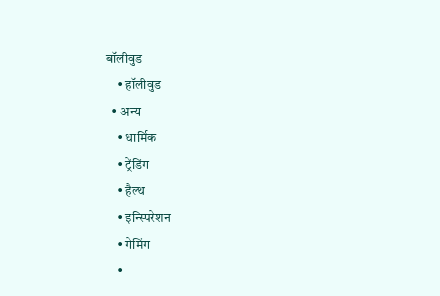बॉलीवुड
    • हॉलीवुड
  • अन्‍य
    • धार्मिक
    • ट्रेंडिंग
    • हैल्‍थ
    • इन्स्पिरेशन
    • गेमिंग
    •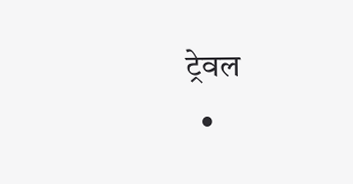ट्रेवल
  •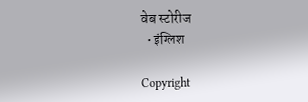वेब स्टोरीज
  • इंग्लिश

Copyright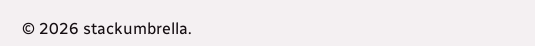© 2026 stackumbrella.